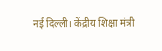नई दिल्ली। केंद्रीय शिक्षा मंत्री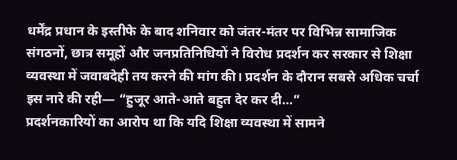धर्मेंद्र प्रधान के इस्तीफे के बाद शनिवार को जंतर-मंतर पर विभिन्न सामाजिक संगठनों, छात्र समूहों और जनप्रतिनिधियों ने विरोध प्रदर्शन कर सरकार से शिक्षा व्यवस्था में जवाबदेही तय करने की मांग की। प्रदर्शन के दौरान सबसे अधिक चर्चा इस नारे की रही— “हुजूर आते-आते बहुत देर कर दी…”
प्रदर्शनकारियों का आरोप था कि यदि शिक्षा व्यवस्था में सामने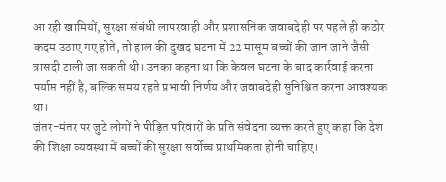आ रही खामियों, सुरक्षा संबंधी लापरवाही और प्रशासनिक जवाबदेही पर पहले ही कठोर कदम उठाए गए होते, तो हाल की दुखद घटना में 22 मासूम बच्चों की जान जाने जैसी त्रासदी टाली जा सकती थी। उनका कहना था कि केवल घटना के बाद कार्रवाई करना पर्याप्त नहीं है, बल्कि समय रहते प्रभावी निर्णय और जवाबदेही सुनिश्चित करना आवश्यक था।
जंतर-मंतर पर जुटे लोगों ने पीड़ित परिवारों के प्रति संवेदना व्यक्त करते हुए कहा कि देश की शिक्षा व्यवस्था में बच्चों की सुरक्षा सर्वोच्च प्राथमिकता होनी चाहिए।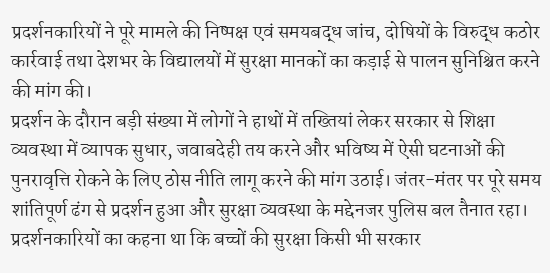प्रदर्शनकारियों ने पूरे मामले की निष्पक्ष एवं समयबद्ध जांच, दोषियों के विरुद्ध कठोर कार्रवाई तथा देशभर के विद्यालयों में सुरक्षा मानकों का कड़ाई से पालन सुनिश्चित करने की मांग की।
प्रदर्शन के दौरान बड़ी संख्या में लोगों ने हाथों में तख्तियां लेकर सरकार से शिक्षा व्यवस्था में व्यापक सुधार, जवाबदेही तय करने और भविष्य में ऐसी घटनाओं की पुनरावृत्ति रोकने के लिए ठोस नीति लागू करने की मांग उठाई। जंतर-मंतर पर पूरे समय शांतिपूर्ण ढंग से प्रदर्शन हुआ और सुरक्षा व्यवस्था के मद्देनजर पुलिस बल तैनात रहा।
प्रदर्शनकारियों का कहना था कि बच्चों की सुरक्षा किसी भी सरकार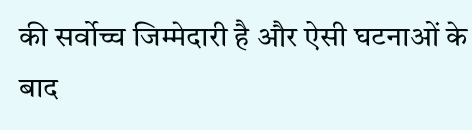की सर्वोच्च जिम्मेदारी है और ऐसी घटनाओं के बाद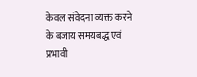केवल संवेदना व्यक्त करने के बजाय समयबद्ध एवं प्रभावी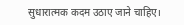सुधारात्मक कदम उठाए जाने चाहिए।